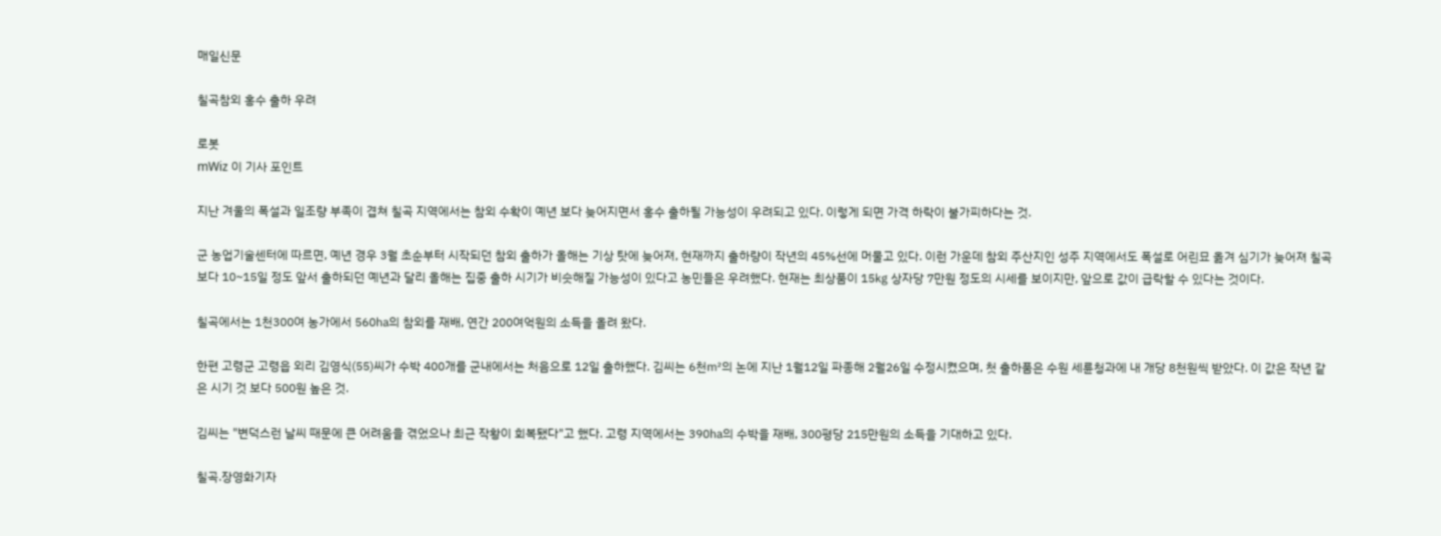매일신문

칠곡참외 홍수 출하 우려

로봇
mWiz 이 기사 포인트

지난 겨울의 폭설과 일조량 부족이 겹쳐 칠곡 지역에서는 참외 수확이 예년 보다 늦어지면서 홍수 출하될 가능성이 우려되고 있다. 이렇게 되면 가격 하락이 불가피하다는 것.

군 농업기술센터에 따르면, 예년 경우 3월 초순부터 시작되던 참외 출하가 올해는 기상 탓에 늦어져, 현재까지 출하량이 작년의 45%선에 머물고 있다. 이런 가운데 참외 주산지인 성주 지역에서도 폭설로 어린묘 옮겨 심기가 늦어져 칠곡 보다 10~15일 정도 앞서 출하되던 예년과 달리 올해는 집중 출하 시기가 비슷해질 가능성이 있다고 농민들은 우려했다. 현재는 최상품이 15㎏ 상자당 7만원 정도의 시세를 보이지만, 앞으로 값이 급락할 수 있다는 것이다.

칠곡에서는 1천300여 농가에서 560㏊의 참외를 재배, 연간 200여억원의 소득을 올려 왔다.

한편 고령군 고령읍 외리 김영식(55)씨가 수박 400개를 군내에서는 처음으로 12일 출하했다. 김씨는 6천㎡의 논에 지난 1월12일 파종해 2월26일 수정시켰으며, 첫 출하품은 수원 세륜청과에 내 개당 8천원씩 받았다. 이 값은 작년 같은 시기 것 보다 500원 높은 것.

김씨는 "변덕스런 날씨 때문에 큰 어려움을 겪었으나 최근 작황이 회복됐다"고 했다. 고령 지역에서는 390㏊의 수박을 재배, 300평당 215만원의 소득을 기대하고 있다.

칠곡.장영화기자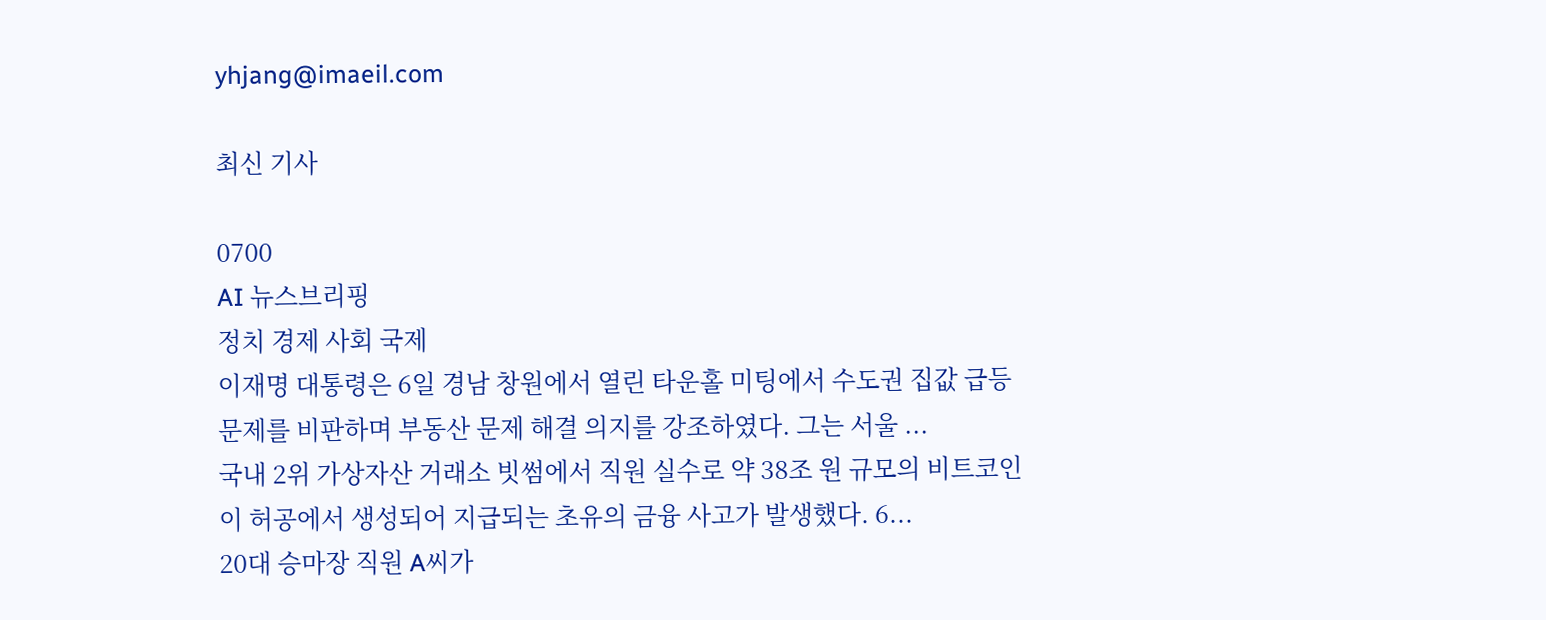yhjang@imaeil.com

최신 기사

0700
AI 뉴스브리핑
정치 경제 사회 국제
이재명 대통령은 6일 경남 창원에서 열린 타운홀 미팅에서 수도권 집값 급등 문제를 비판하며 부동산 문제 해결 의지를 강조하였다. 그는 서울 ...
국내 2위 가상자산 거래소 빗썸에서 직원 실수로 약 38조 원 규모의 비트코인이 허공에서 생성되어 지급되는 초유의 금융 사고가 발생했다. 6...
20대 승마장 직원 A씨가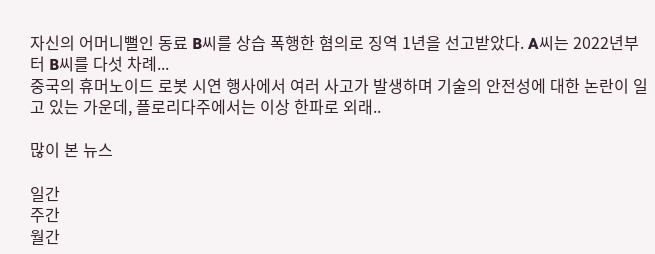자신의 어머니뻘인 동료 B씨를 상습 폭행한 혐의로 징역 1년을 선고받았다. A씨는 2022년부터 B씨를 다섯 차례...
중국의 휴머노이드 로봇 시연 행사에서 여러 사고가 발생하며 기술의 안전성에 대한 논란이 일고 있는 가운데, 플로리다주에서는 이상 한파로 외래..

많이 본 뉴스

일간
주간
월간